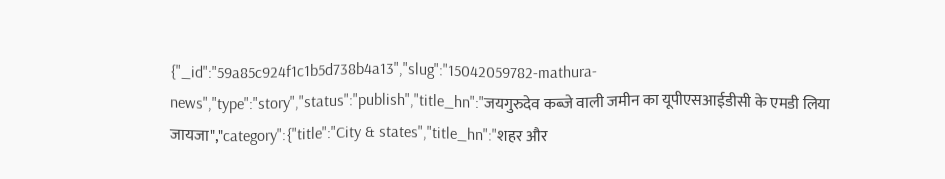{"_id":"59a85c924f1c1b5d738b4a13","slug":"15042059782-mathura-news","type":"story","status":"publish","title_hn":"जयगुरुदेव कब्जे वाली जमीन का यूपीएसआईडीसी के एमडी लिया जायजा","category":{"title":"City & states","title_hn":"शहर और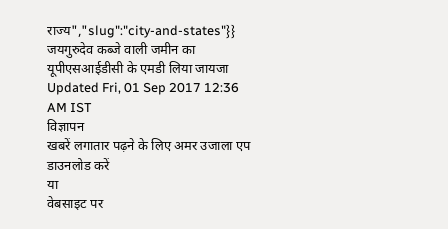राज्य","slug":"city-and-states"}}
जयगुरुदेव कब्जे वाली जमीन का यूपीएसआईडीसी के एमडी लिया जायजा
Updated Fri, 01 Sep 2017 12:36 AM IST
विज्ञापन
खबरें लगातार पढ़ने के लिए अमर उजाला एप डाउनलोड करें
या
वेबसाइट पर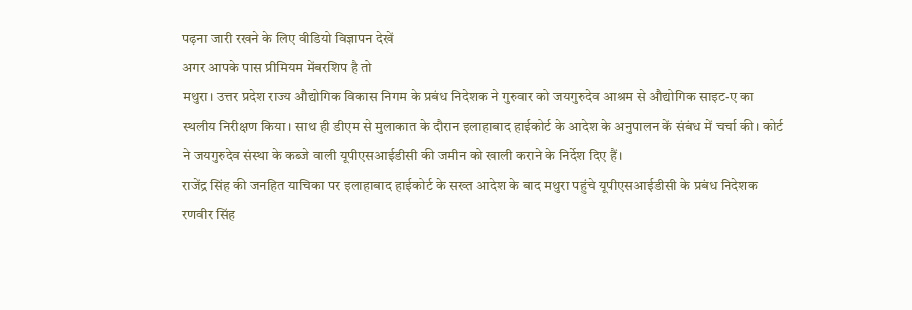पढ़ना जारी रखने के लिए वीडियो विज्ञापन देखें
अगर आपके पास प्रीमियम मेंबरशिप है तो
मथुरा। उत्तर प्रदेश राज्य औद्योगिक विकास निगम के प्रबंध निदेशक ने गुरुवार को जयगुरुदेव आश्रम से औद्योगिक साइट-ए का स्थलीय निरीक्षण किया। साथ ही डीएम से मुलाकात के दौरान इलाहाबाद हाईकोर्ट के आदेश के अनुपालन कें संबंध में चर्चा की। कोर्ट ने जयगुरुदेव संस्था के कब्जे वाली यूपीएसआईडीसी की जमीन को खाली कराने के निर्देश दिए हैं।
राजेंद्र सिंह की जनहित याचिका पर इलाहाबाद हाईकोर्ट के सख्त आदेश के बाद मथुरा पहुंचे यूपीएसआईडीसी के प्रबंध निदेशक रणवीर सिंह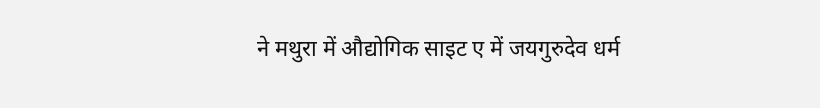ने मथुरा में औद्योगिक साइट ए में जयगुरुदेव धर्म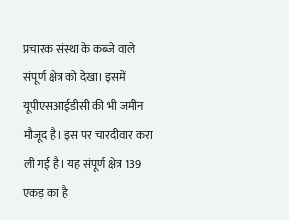प्रचारक संस्था के कब्जे वाले संपूर्ण क्षेत्र को देखा। इसमें यूपीएसआईडीसी की भी जमीन मौजूद है। इस पर चारदीवार करा ली गई है। यह संपूर्ण क्षेत्र 139 एकड़ का है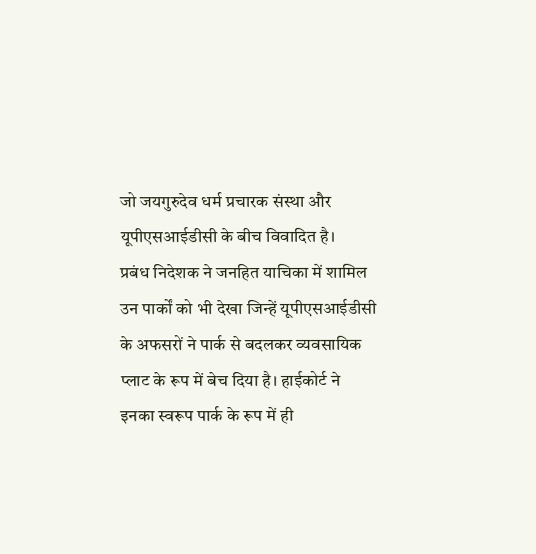जो जयगुरुदेव धर्म प्रचारक संस्था और यूपीएसआईडीसी के बीच विवादित है।
प्रबंध निदेशक ने जनहित याचिका में शामिल उन पार्कों को भी देखा जिन्हें यूपीएसआईडीसी के अफसरों ने पार्क से बदलकर व्यवसायिक प्लाट के रूप में बेच दिया है। हाईकोर्ट ने इनका स्वरूप पार्क के रूप में ही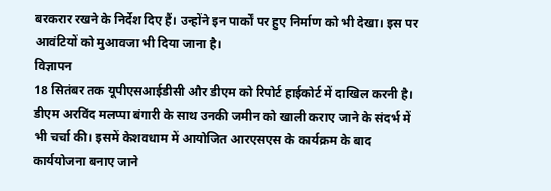बरकरार रखने के निर्देश दिए हैं। उन्होंने इन पार्कों पर हुए निर्माण को भी देखा। इस पर आवंटियों को मुआवजा भी दिया जाना है।
विज्ञापन
18 सितंबर तक यूपीएसआईडीसी और डीएम को रिपोर्ट हाईकोर्ट में दाखिल करनी है। डीएम अरविंद मलप्पा बंगारी के साथ उनकी जमीन को खाली कराए जाने के संदर्भ में भी चर्चा की। इसमें केशवधाम में आयोजित आरएसएस के कार्यक्रम के बाद कार्ययोजना बनाए जाने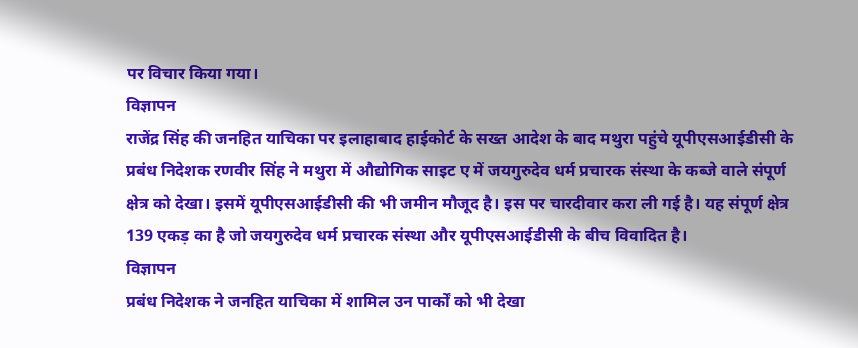पर विचार किया गया।
विज्ञापन
राजेंद्र सिंह की जनहित याचिका पर इलाहाबाद हाईकोर्ट के सख्त आदेश के बाद मथुरा पहुंचे यूपीएसआईडीसी के प्रबंध निदेशक रणवीर सिंह ने मथुरा में औद्योगिक साइट ए में जयगुरुदेव धर्म प्रचारक संस्था के कब्जे वाले संपूर्ण क्षेत्र को देखा। इसमें यूपीएसआईडीसी की भी जमीन मौजूद है। इस पर चारदीवार करा ली गई है। यह संपूर्ण क्षेत्र 139 एकड़ का है जो जयगुरुदेव धर्म प्रचारक संस्था और यूपीएसआईडीसी के बीच विवादित है।
विज्ञापन
प्रबंध निदेशक ने जनहित याचिका में शामिल उन पार्कों को भी देखा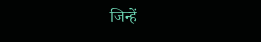जिन्हें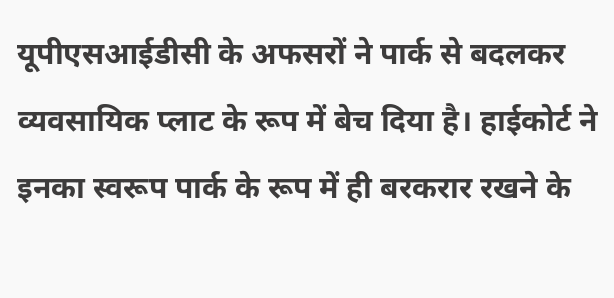यूपीएसआईडीसी के अफसरों ने पार्क से बदलकर व्यवसायिक प्लाट के रूप में बेच दिया है। हाईकोर्ट ने इनका स्वरूप पार्क के रूप में ही बरकरार रखने के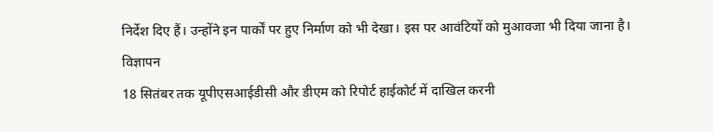निर्देश दिए हैं। उन्होंने इन पार्कों पर हुए निर्माण को भी देखा। इस पर आवंटियों को मुआवजा भी दिया जाना है।
विज्ञापन
18 सितंबर तक यूपीएसआईडीसी और डीएम को रिपोर्ट हाईकोर्ट में दाखिल करनी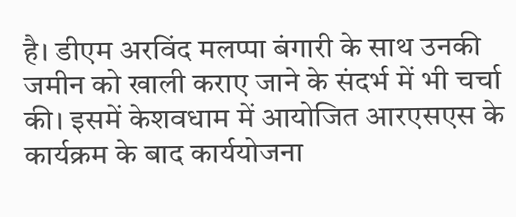है। डीएम अरविंद मलप्पा बंगारी के साथ उनकी जमीन को खाली कराए जाने के संदर्भ में भी चर्चा की। इसमें केशवधाम में आयोजित आरएसएस के कार्यक्रम के बाद कार्ययोजना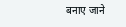बनाए जाने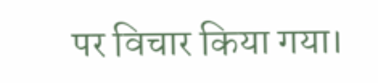पर विचार किया गया।